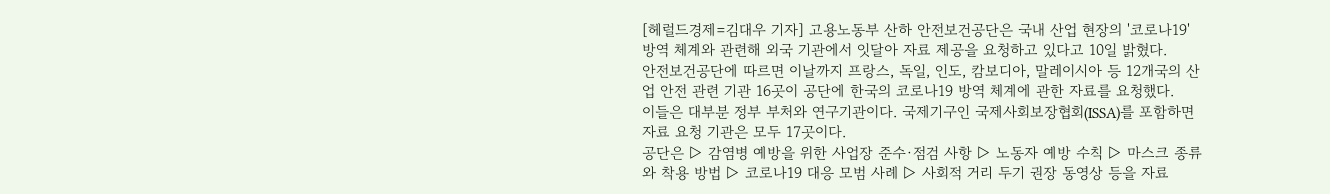[헤럴드경제=김대우 기자] 고용노동부 산하 안전보건공단은 국내 산업 현장의 '코로나19' 방역 체계와 관련해 외국 기관에서 잇달아 자료 제공을 요청하고 있다고 10일 밝혔다.
안전보건공단에 따르면 이날까지 프랑스, 독일, 인도, 캄보디아, 말레이시아 등 12개국의 산업 안전 관련 기관 16곳이 공단에 한국의 코로나19 방역 체계에 관한 자료를 요청했다.
이들은 대부분 정부 부처와 연구기관이다. 국제기구인 국제사회보장협회(ISSA)를 포함하면 자료 요청 기관은 모두 17곳이다.
공단은 ▷ 감염병 예방을 위한 사업장 준수·점검 사항 ▷ 노동자 예방 수칙 ▷ 마스크 종류와 착용 방법 ▷ 코로나19 대응 모범 사례 ▷ 사회적 거리 두기 권장 동영상 등을 자료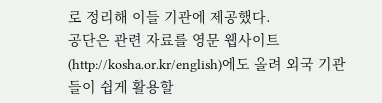로 정리해 이들 기관에 제공했다.
공단은 관련 자료를 영문 웹사이트(http://kosha.or.kr/english)에도 올려 외국 기관들이 쉽게 활용할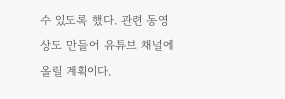수 있도록 했다. 관련 동영상도 만들어 유튜브 채널에 올릴 계획이다.